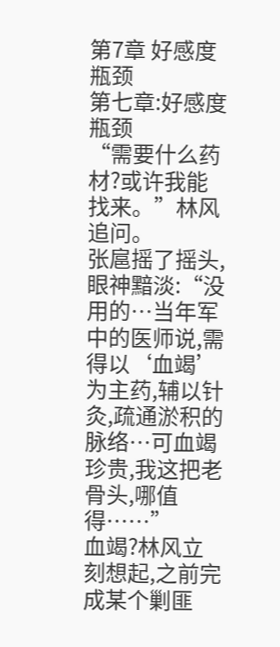第7章 好感度瓶颈
第七章:好感度瓶颈
“需要什么药材?或许我能找来。”林风追问。
张扈摇了摇头,眼神黯淡:“没用的…当年军中的医师说,需得以‘血竭’为主药,辅以针灸,疏通淤积的脉络…可血竭珍贵,我这把老骨头,哪值得……”
血竭?林风立刻想起,之前完成某个剿匪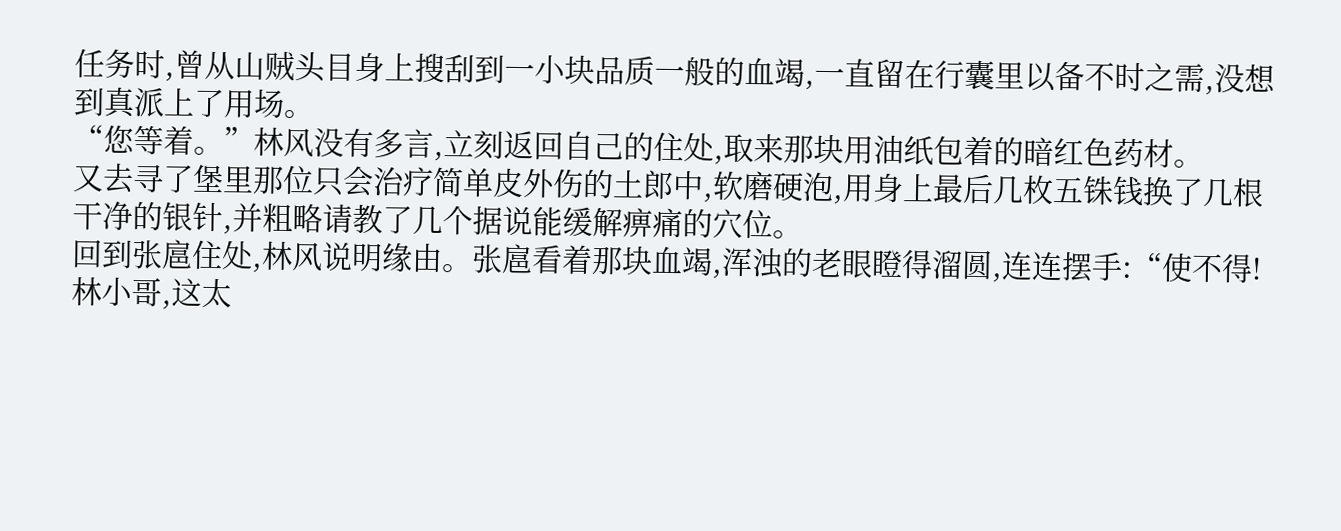任务时,曾从山贼头目身上搜刮到一小块品质一般的血竭,一直留在行囊里以备不时之需,没想到真派上了用场。
“您等着。”林风没有多言,立刻返回自己的住处,取来那块用油纸包着的暗红色药材。
又去寻了堡里那位只会治疗简单皮外伤的土郎中,软磨硬泡,用身上最后几枚五铢钱换了几根干净的银针,并粗略请教了几个据说能缓解痹痛的穴位。
回到张扈住处,林风说明缘由。张扈看着那块血竭,浑浊的老眼瞪得溜圆,连连摆手:“使不得!林小哥,这太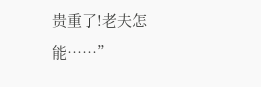贵重了!老夫怎能……”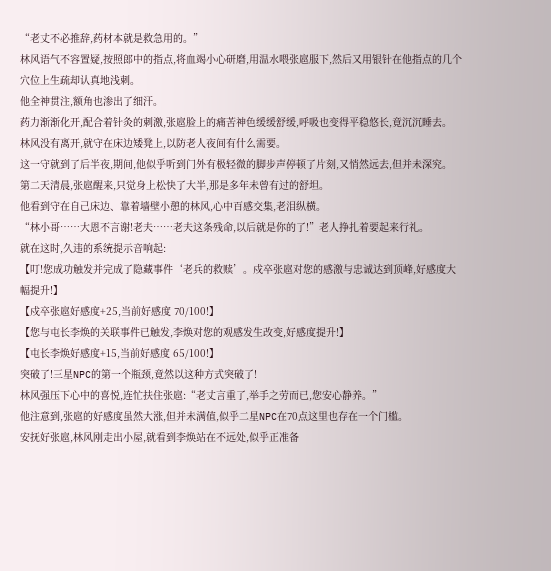“老丈不必推辞,药材本就是救急用的。”
林风语气不容置疑,按照郎中的指点,将血竭小心研磨,用温水喂张扈服下,然后又用银针在他指点的几个穴位上生疏却认真地浅刺。
他全神贯注,额角也渗出了细汗。
药力渐渐化开,配合着针灸的刺激,张扈脸上的痛苦神色缓缓舒缓,呼吸也变得平稳悠长,竟沉沉睡去。
林风没有离开,就守在床边矮凳上,以防老人夜间有什么需要。
这一守就到了后半夜,期间,他似乎听到门外有极轻微的脚步声停顿了片刻,又悄然远去,但并未深究。
第二天清晨,张扈醒来,只觉身上松快了大半,那是多年未曾有过的舒坦。
他看到守在自己床边、靠着墙壁小憩的林风,心中百感交集,老泪纵横。
“林小哥……大恩不言谢!老夫……老夫这条残命,以后就是你的了!”老人挣扎着要起来行礼。
就在这时,久违的系统提示音响起:
【叮!您成功触发并完成了隐藏事件‘老兵的救赎’。戍卒张扈对您的感激与忠诚达到顶峰,好感度大幅提升!】
【戍卒张扈好感度+25,当前好感度 70/100!】
【您与屯长李焕的关联事件已触发,李焕对您的观感发生改变,好感度提升!】
【屯长李焕好感度+15,当前好感度 65/100!】
突破了!三星NPC的第一个瓶颈,竟然以这种方式突破了!
林风强压下心中的喜悦,连忙扶住张扈:“老丈言重了,举手之劳而已,您安心静养。”
他注意到,张扈的好感度虽然大涨,但并未满值,似乎二星NPC在70点这里也存在一个门槛。
安抚好张扈,林风刚走出小屋,就看到李焕站在不远处,似乎正准备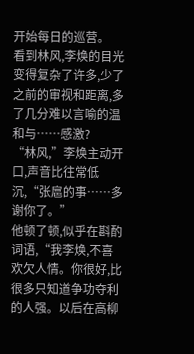开始每日的巡营。
看到林风,李焕的目光变得复杂了许多,少了之前的审视和距离,多了几分难以言喻的温和与……感激?
“林风,”李焕主动开口,声音比往常低沉,“张扈的事……多谢你了。”
他顿了顿,似乎在斟酌词语,“我李焕,不喜欢欠人情。你很好,比很多只知道争功夺利的人强。以后在高柳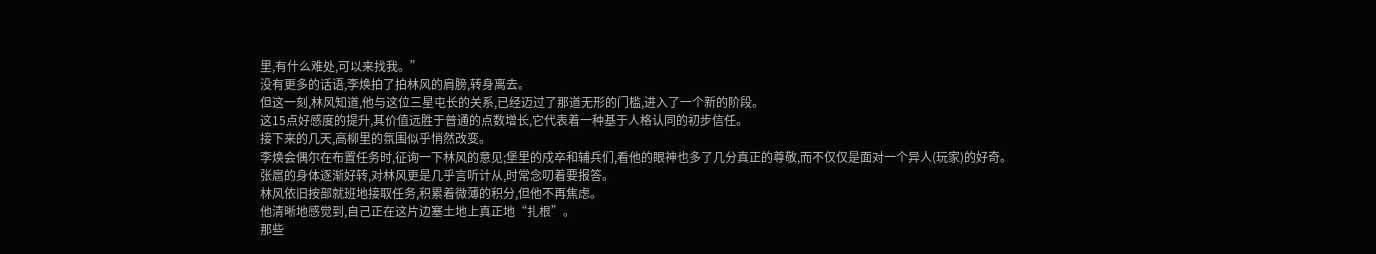里,有什么难处,可以来找我。”
没有更多的话语,李焕拍了拍林风的肩膀,转身离去。
但这一刻,林风知道,他与这位三星屯长的关系,已经迈过了那道无形的门槛,进入了一个新的阶段。
这15点好感度的提升,其价值远胜于普通的点数增长,它代表着一种基于人格认同的初步信任。
接下来的几天,高柳里的氛围似乎悄然改变。
李焕会偶尔在布置任务时,征询一下林风的意见;堡里的戍卒和辅兵们,看他的眼神也多了几分真正的尊敬,而不仅仅是面对一个异人(玩家)的好奇。
张扈的身体逐渐好转,对林风更是几乎言听计从,时常念叨着要报答。
林风依旧按部就班地接取任务,积累着微薄的积分,但他不再焦虑。
他清晰地感觉到,自己正在这片边塞土地上真正地“扎根”。
那些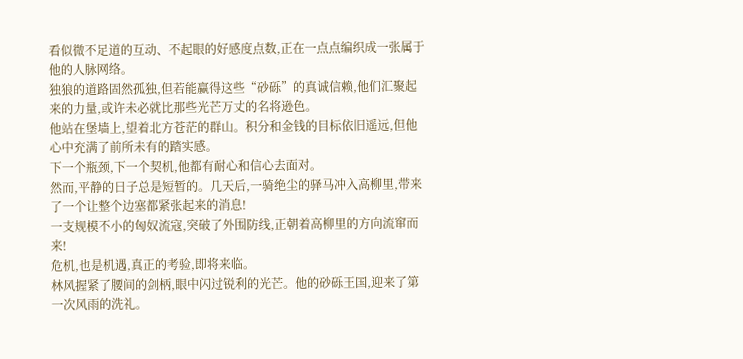看似微不足道的互动、不起眼的好感度点数,正在一点点编织成一张属于他的人脉网络。
独狼的道路固然孤独,但若能赢得这些“砂砾”的真诚信赖,他们汇聚起来的力量,或许未必就比那些光芒万丈的名将逊色。
他站在堡墙上,望着北方苍茫的群山。积分和金钱的目标依旧遥远,但他心中充满了前所未有的踏实感。
下一个瓶颈,下一个契机,他都有耐心和信心去面对。
然而,平静的日子总是短暂的。几天后,一骑绝尘的驿马冲入高柳里,带来了一个让整个边塞都紧张起来的消息!
一支规模不小的匈奴流寇,突破了外围防线,正朝着高柳里的方向流窜而来!
危机,也是机遇,真正的考验,即将来临。
林风握紧了腰间的剑柄,眼中闪过锐利的光芒。他的砂砾王国,迎来了第一次风雨的洗礼。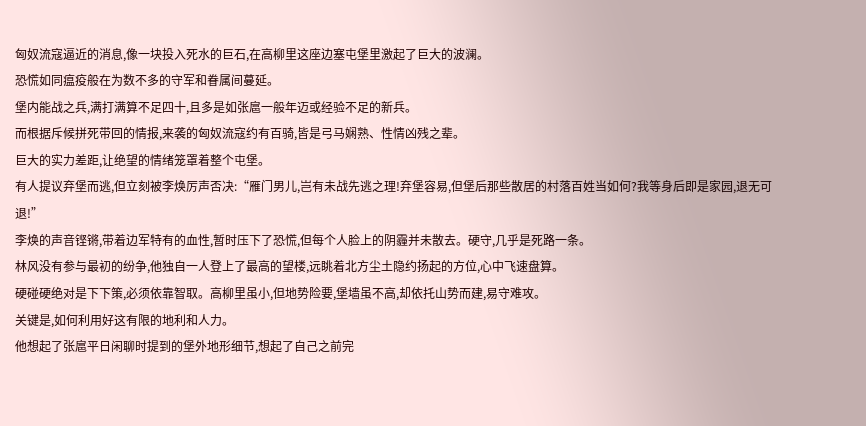匈奴流寇逼近的消息,像一块投入死水的巨石,在高柳里这座边塞屯堡里激起了巨大的波澜。
恐慌如同瘟疫般在为数不多的守军和眷属间蔓延。
堡内能战之兵,满打满算不足四十,且多是如张扈一般年迈或经验不足的新兵。
而根据斥候拼死带回的情报,来袭的匈奴流寇约有百骑,皆是弓马娴熟、性情凶残之辈。
巨大的实力差距,让绝望的情绪笼罩着整个屯堡。
有人提议弃堡而逃,但立刻被李焕厉声否决:“雁门男儿,岂有未战先逃之理!弃堡容易,但堡后那些散居的村落百姓当如何?我等身后即是家园,退无可退!”
李焕的声音铿锵,带着边军特有的血性,暂时压下了恐慌,但每个人脸上的阴霾并未散去。硬守,几乎是死路一条。
林风没有参与最初的纷争,他独自一人登上了最高的望楼,远眺着北方尘土隐约扬起的方位,心中飞速盘算。
硬碰硬绝对是下下策,必须依靠智取。高柳里虽小,但地势险要,堡墙虽不高,却依托山势而建,易守难攻。
关键是,如何利用好这有限的地利和人力。
他想起了张扈平日闲聊时提到的堡外地形细节,想起了自己之前完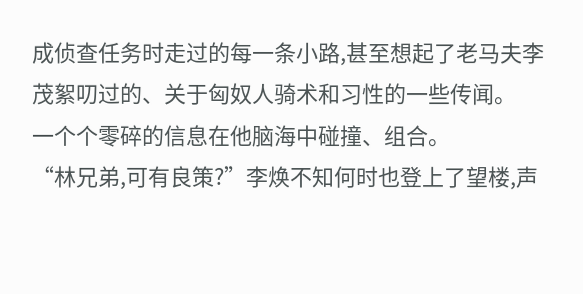成侦查任务时走过的每一条小路,甚至想起了老马夫李茂絮叨过的、关于匈奴人骑术和习性的一些传闻。
一个个零碎的信息在他脑海中碰撞、组合。
“林兄弟,可有良策?”李焕不知何时也登上了望楼,声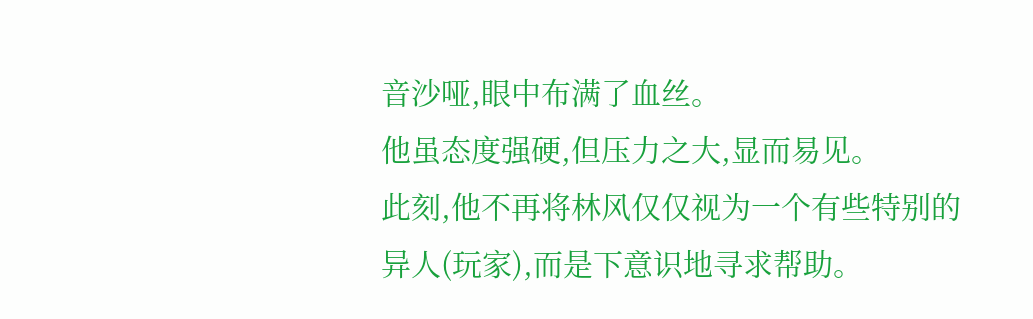音沙哑,眼中布满了血丝。
他虽态度强硬,但压力之大,显而易见。
此刻,他不再将林风仅仅视为一个有些特别的异人(玩家),而是下意识地寻求帮助。